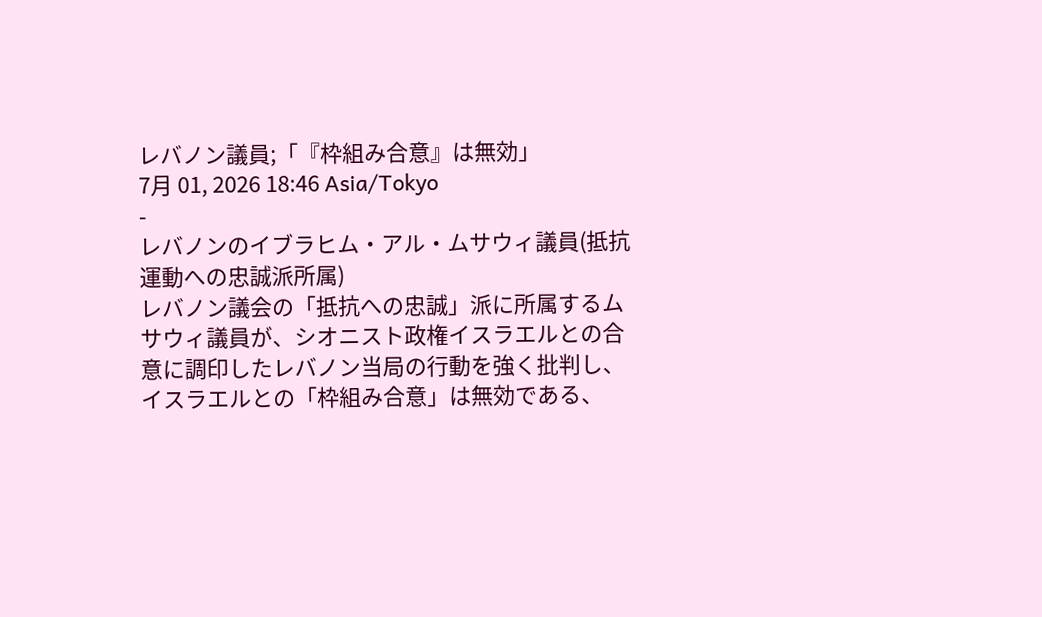レバノン議員;「『枠組み合意』は無効」
7月 01, 2026 18:46 Asia/Tokyo
-
レバノンのイブラヒム・アル・ムサウィ議員(抵抗運動への忠誠派所属)
レバノン議会の「抵抗への忠誠」派に所属するムサウィ議員が、シオニスト政権イスラエルとの合意に調印したレバノン当局の行動を強く批判し、イスラエルとの「枠組み合意」は無効である、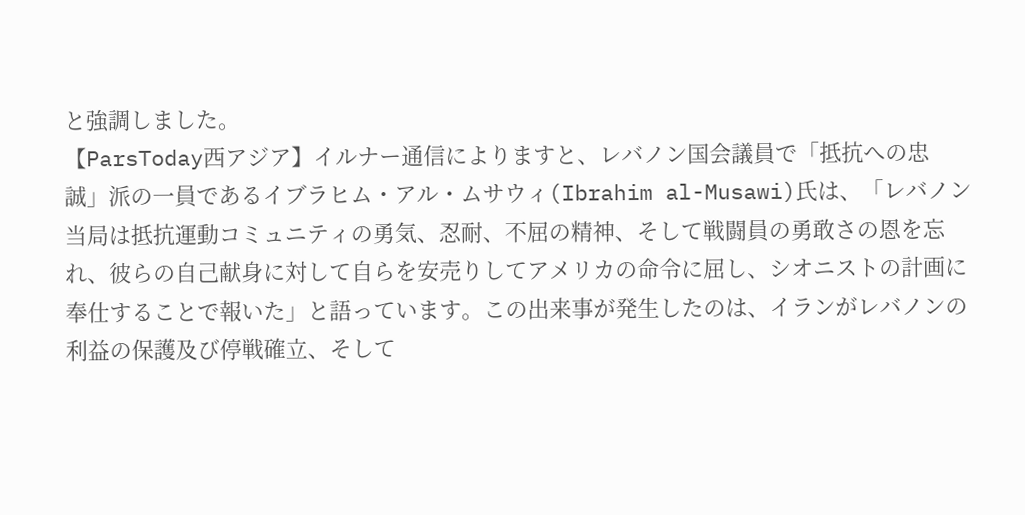と強調しました。
【ParsToday西アジア】イルナー通信によりますと、レバノン国会議員で「抵抗への忠誠」派の一員であるイブラヒム・アル・ムサウィ(Ibrahim al-Musawi)氏は、「レバノン当局は抵抗運動コミュニティの勇気、忍耐、不屈の精神、そして戦闘員の勇敢さの恩を忘れ、彼らの自己献身に対して自らを安売りしてアメリカの命令に屈し、シオニストの計画に奉仕することで報いた」と語っています。この出来事が発生したのは、イランがレバノンの利益の保護及び停戦確立、そして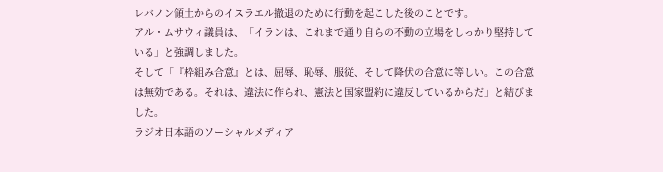レバノン領土からのイスラエル撤退のために行動を起こした後のことです。
アル・ムサウィ議員は、「イランは、これまで通り自らの不動の立場をしっかり堅持している」と強調しました。
そして「『枠組み合意』とは、屈辱、恥辱、服従、そして降伏の合意に等しい。この合意は無効である。それは、違法に作られ、憲法と国家盟約に違反しているからだ」と結びました。
ラジオ日本語のソーシャルメディア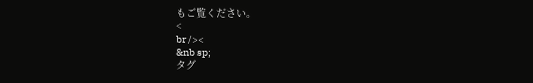もご覧ください。
<
br /><
&nb sp;
タグ